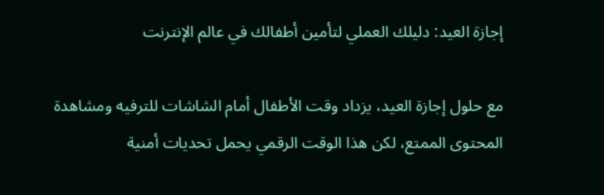إجازة العيد: دليلك العملي لتأمين أطفالك في عالم الإنترنت

مع حلول إجازة العيد، يزداد وقت الأطفال أمام الشاشات للترفيه ومشاهدة المحتوى الممتع، لكن هذا الوقت الرقمي يحمل تحديات أمنية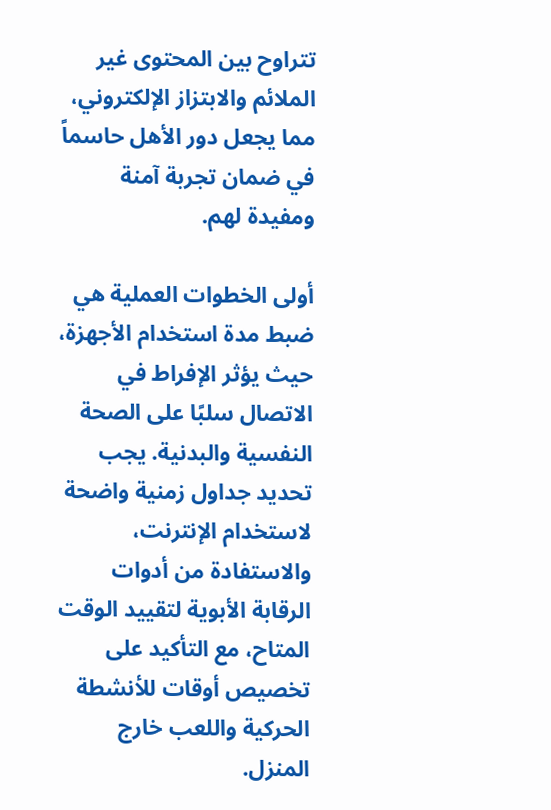تتراوح بين المحتوى غير الملائم والابتزاز الإلكتروني، مما يجعل دور الأهل حاسماً في ضمان تجربة آمنة ومفيدة لهم.

أولى الخطوات العملية هي ضبط مدة استخدام الأجهزة، حيث يؤثر الإفراط في الاتصال سلبًا على الصحة النفسية والبدنية. يجب تحديد جداول زمنية واضحة لاستخدام الإنترنت، والاستفادة من أدوات الرقابة الأبوية لتقييد الوقت المتاح، مع التأكيد على تخصيص أوقات للأنشطة الحركية واللعب خارج المنزل.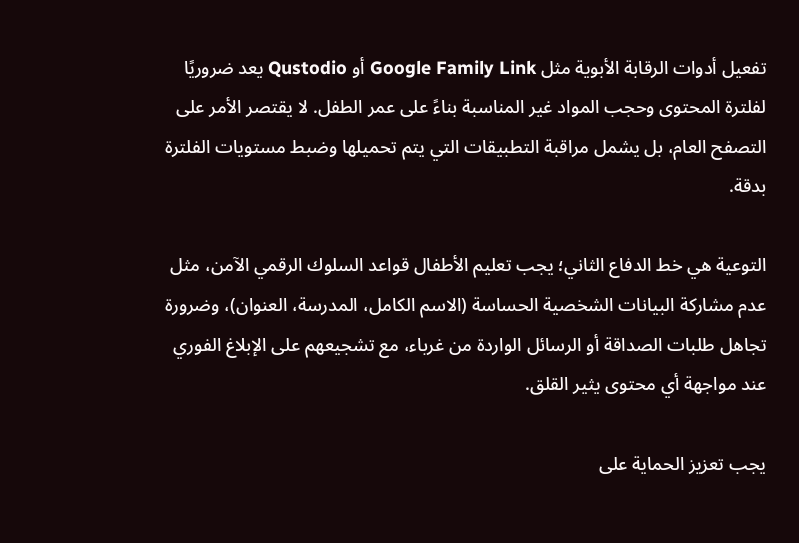تفعيل أدوات الرقابة الأبوية مثل Google Family Link أو Qustodio يعد ضروريًا لفلترة المحتوى وحجب المواد غير المناسبة بناءً على عمر الطفل. لا يقتصر الأمر على التصفح العام، بل يشمل مراقبة التطبيقات التي يتم تحميلها وضبط مستويات الفلترة بدقة.

التوعية هي خط الدفاع الثاني؛ يجب تعليم الأطفال قواعد السلوك الرقمي الآمن، مثل عدم مشاركة البيانات الشخصية الحساسة (الاسم الكامل، المدرسة، العنوان)، وضرورة تجاهل طلبات الصداقة أو الرسائل الواردة من غرباء، مع تشجيعهم على الإبلاغ الفوري عند مواجهة أي محتوى يثير القلق.

يجب تعزيز الحماية على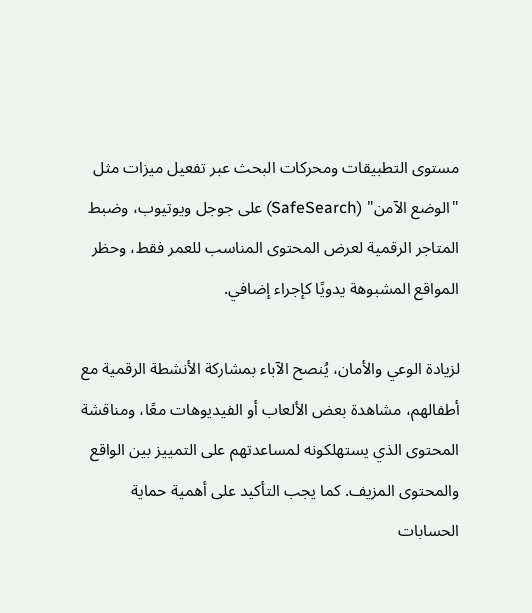مستوى التطبيقات ومحركات البحث عبر تفعيل ميزات مثل "الوضع الآمن" (SafeSearch) على جوجل ويوتيوب، وضبط المتاجر الرقمية لعرض المحتوى المناسب للعمر فقط، وحظر المواقع المشبوهة يدويًا كإجراء إضافي.

لزيادة الوعي والأمان، يُنصح الآباء بمشاركة الأنشطة الرقمية مع أطفالهم، مشاهدة بعض الألعاب أو الفيديوهات معًا، ومناقشة المحتوى الذي يستهلكونه لمساعدتهم على التمييز بين الواقع والمحتوى المزيف. كما يجب التأكيد على أهمية حماية الحسابات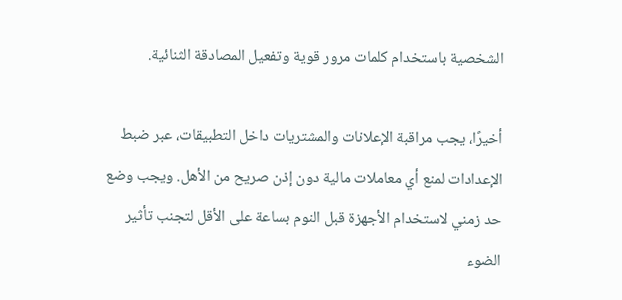الشخصية باستخدام كلمات مرور قوية وتفعيل المصادقة الثنائية.

أخيرًا، يجب مراقبة الإعلانات والمشتريات داخل التطبيقات، عبر ضبط الإعدادات لمنع أي معاملات مالية دون إذن صريح من الأهل. ويجب وضع حد زمني لاستخدام الأجهزة قبل النوم بساعة على الأقل لتجنب تأثير الضوء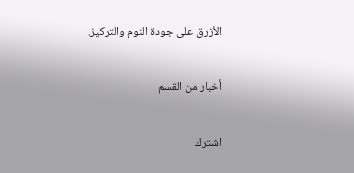الأزرق على جودة النوم والتركيز.

أخبار من القسم

اشترك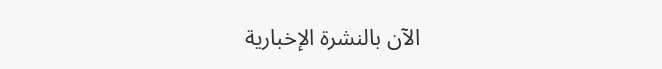الآن بالنشرة الإخبارية